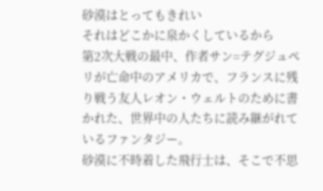砂漠はとってもきれい
それはどこかに泉かくしているから
第2次大戦の最中、作者サン=テグジュペリが亡命中のアメリカで、フランスに残り戦う友人レオン・ウェルトのために書かれた、世界中の人たちに読み継がれているファンタジー。
砂漠に不時着した飛行士は、そこで不思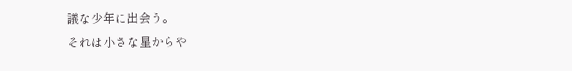議な少年に出会う。
それは小さな星からや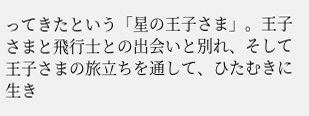ってきたという「星の王子さま」。王子さまと飛行士との出会いと別れ、そして王子さまの旅立ちを通して、ひたむきに生き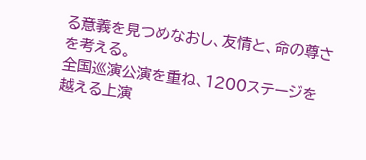る意義を見つめなおし、友情と、命の尊さを考える。
全国巡演公演を重ね、1200ステージを越える上演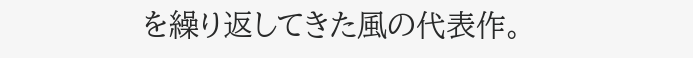を繰り返してきた風の代表作。